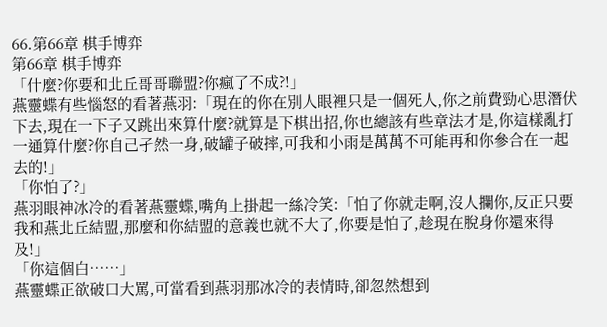66.第66章 棋手博弈
第66章 棋手博弈
「什麼?你要和北丘哥哥聯盟?你瘋了不成?!」
燕靈蝶有些惱怒的看著燕羽:「現在的你在別人眼裡只是一個死人,你之前費勁心思潛伏下去,現在一下子又跳出來算什麼?就算是下棋出招,你也總該有些章法才是,你這樣亂打一通算什麼?你自己孑然一身,破罐子破摔,可我和小雨是萬萬不可能再和你參合在一起去的!」
「你怕了?」
燕羽眼神冰冷的看著燕靈蝶,嘴角上掛起一絲冷笑:「怕了你就走啊,沒人攔你,反正只要我和燕北丘結盟,那麼和你結盟的意義也就不大了,你要是怕了,趁現在脫身你還來得及!」
「你這個白……」
燕靈蝶正欲破口大罵,可當看到燕羽那冰冷的表情時,卻忽然想到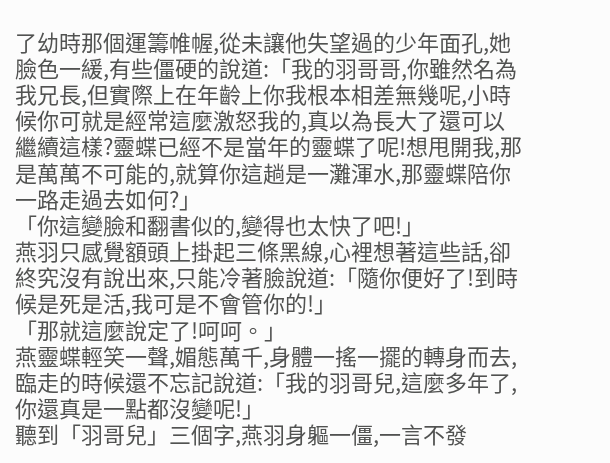了幼時那個運籌帷幄,從未讓他失望過的少年面孔,她臉色一緩,有些僵硬的說道:「我的羽哥哥,你雖然名為我兄長,但實際上在年齡上你我根本相差無幾呢,小時候你可就是經常這麼激怒我的,真以為長大了還可以繼續這樣?靈蝶已經不是當年的靈蝶了呢!想甩開我,那是萬萬不可能的,就算你這趟是一灘渾水,那靈蝶陪你一路走過去如何?」
「你這變臉和翻書似的,變得也太快了吧!」
燕羽只感覺額頭上掛起三條黑線,心裡想著這些話,卻終究沒有說出來,只能冷著臉說道:「隨你便好了!到時候是死是活,我可是不會管你的!」
「那就這麼說定了!呵呵。」
燕靈蝶輕笑一聲,媚態萬千,身體一搖一擺的轉身而去,臨走的時候還不忘記說道:「我的羽哥兒,這麼多年了,你還真是一點都沒變呢!」
聽到「羽哥兒」三個字,燕羽身軀一僵,一言不發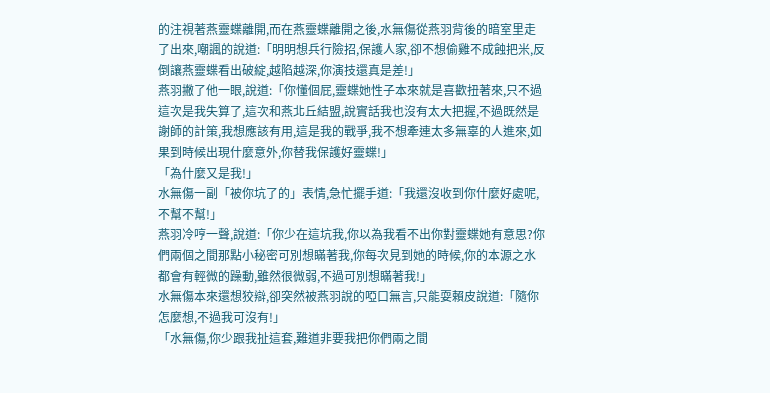的注視著燕靈蝶離開,而在燕靈蝶離開之後,水無傷從燕羽背後的暗室里走了出來,嘲諷的說道:「明明想兵行險招,保護人家,卻不想偷雞不成蝕把米,反倒讓燕靈蝶看出破綻,越陷越深,你演技還真是差!」
燕羽撇了他一眼,說道:「你懂個屁,靈蝶她性子本來就是喜歡扭著來,只不過這次是我失算了,這次和燕北丘結盟,說實話我也沒有太大把握,不過既然是謝師的計策,我想應該有用,這是我的戰爭,我不想牽連太多無辜的人進來,如果到時候出現什麼意外,你替我保護好靈蝶!」
「為什麼又是我!」
水無傷一副「被你坑了的」表情,急忙擺手道:「我還沒收到你什麼好處呢,不幫不幫!」
燕羽冷哼一聲,說道:「你少在這坑我,你以為我看不出你對靈蝶她有意思?你們兩個之間那點小秘密可別想瞞著我,你每次見到她的時候,你的本源之水都會有輕微的躁動,雖然很微弱,不過可別想瞞著我!」
水無傷本來還想狡辯,卻突然被燕羽說的啞口無言,只能耍賴皮說道:「隨你怎麼想,不過我可沒有!」
「水無傷,你少跟我扯這套,難道非要我把你們兩之間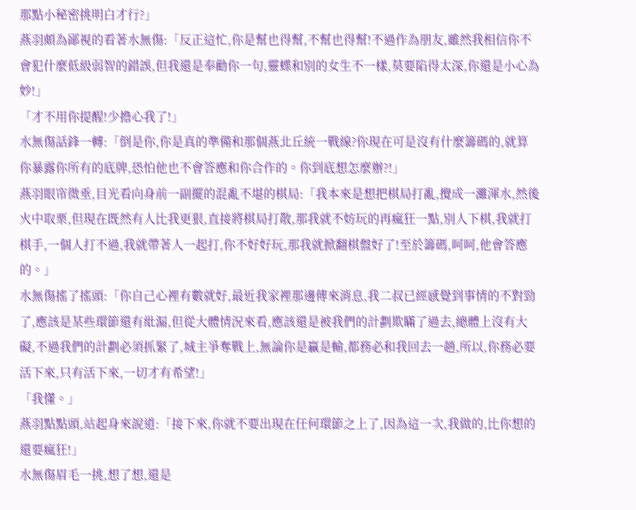那點小秘密挑明白才行?」
燕羽頗為鄙視的看著水無傷:「反正這忙,你是幫也得幫,不幫也得幫!不過作為朋友,雖然我相信你不會犯什麼低級弱智的錯誤,但我還是奉勸你一句,靈蝶和別的女生不一樣,莫要陷得太深,你還是小心為妙!」
「才不用你提醒!少擔心我了!」
水無傷話鋒一轉:「倒是你,你是真的準備和那個燕北丘統一戰線?你現在可是沒有什麼籌碼的,就算你暴露你所有的底牌,恐怕他也不會答應和你合作的。你到底想怎麼辦?!」
燕羽眼帘微垂,目光看向身前一副擺的混亂不堪的棋局:「我本來是想把棋局打亂,攪成一灘渾水,然後火中取栗,但現在既然有人比我更狠,直接將棋局打散,那我就不妨玩的再瘋狂一點,別人下棋,我就打棋手,一個人打不過,我就帶著人一起打,你不好好玩,那我就掀翻棋盤好了!至於籌碼,呵呵,他會答應的。」
水無傷搖了搖頭:「你自己心裡有數就好,最近我家裡那邊傳來消息,我二叔已經感覺到事情的不對勁了,應該是某些環節還有紕漏,但從大體情況來看,應該還是被我們的計劃欺瞞了過去,總體上沒有大礙,不過我們的計劃必須抓緊了,城主爭奪戰上,無論你是贏是輸,都務必和我回去一趟,所以,你務必要活下來,只有活下來,一切才有希望!」
「我懂。」
燕羽點點頭,站起身來說道:「接下來,你就不要出現在任何環節之上了,因為這一次,我做的,比你想的還要瘋狂!」
水無傷眉毛一挑,想了想,還是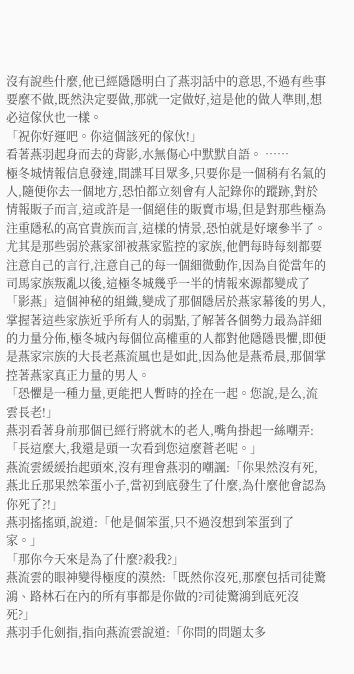沒有說些什麼,他已經隱隱明白了燕羽話中的意思,不過有些事要麼不做,既然決定要做,那就一定做好,這是他的做人準則,想必這傢伙也一樣。
「祝你好運吧。你這個該死的傢伙!」
看著燕羽起身而去的背影,水無傷心中默默自語。 ……
極冬城情報信息發達,間諜耳目眾多,只要你是一個稍有名氣的人,隨便你去一個地方,恐怕都立刻會有人記錄你的蹤跡,對於情報販子而言,這或許是一個絕佳的販賣市場,但是對那些極為注重隱私的高官貴族而言,這樣的情景,恐怕就是好壞參半了。
尤其是那些弱於燕家卻被燕家監控的家族,他們每時每刻都要注意自己的言行,注意自己的每一個細微動作,因為自從當年的司馬家族叛亂以後,這極冬城幾乎一半的情報來源都變成了「影燕」這個神秘的組織,變成了那個隱居於燕家幕後的男人,掌握著這些家族近乎所有人的弱點,了解著各個勢力最為詳細的力量分佈,極冬城內每個位高權重的人都對他隱隱畏懼,即便是燕家宗族的大長老燕流風也是如此,因為他是燕希晨,那個掌控著燕家真正力量的男人。
「恐懼是一種力量,更能把人暫時的拴在一起。您說,是么,流雲長老!」
燕羽看著身前那個已經行將就木的老人,嘴角掛起一絲嘲弄:「長這麼大,我還是頭一次看到您這麼蒼老呢。」
燕流雲緩緩抬起頭來,沒有理會燕羽的嘲諷:「你果然沒有死,燕北丘那果然笨蛋小子,當初到底發生了什麼,為什麼他會認為你死了?!」
燕羽搖搖頭,說道:「他是個笨蛋,只不過沒想到笨蛋到了家。」
「那你今天來是為了什麼?殺我?」
燕流雲的眼神變得極度的漠然:「既然你沒死,那麼包括司徒驚鴻、路林石在內的所有事都是你做的?司徒驚鴻到底死沒死?」
燕羽手化劍指,指向燕流雲說道:「你問的問題太多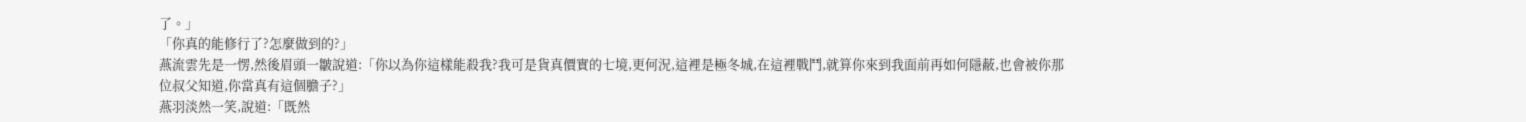了。」
「你真的能修行了?怎麼做到的?」
燕流雲先是一愣,然後眉頭一皺說道:「你以為你這樣能殺我?我可是貨真價實的七境,更何況,這裡是極冬城,在這裡戰鬥,就算你來到我面前再如何隱蔽,也會被你那位叔父知道,你當真有這個膽子?」
燕羽淡然一笑,說道:「既然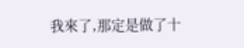我來了,那定是做了十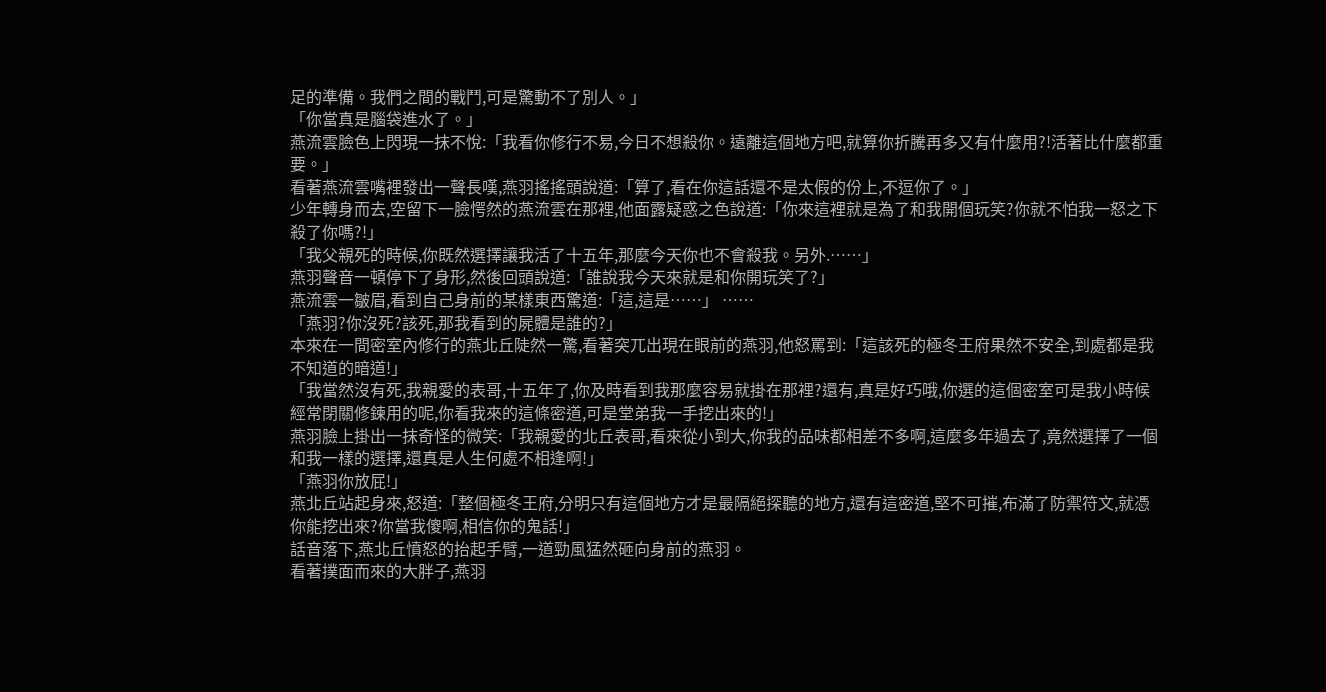足的準備。我們之間的戰鬥,可是驚動不了別人。」
「你當真是腦袋進水了。」
燕流雲臉色上閃現一抹不悅:「我看你修行不易,今日不想殺你。遠離這個地方吧,就算你折騰再多又有什麼用?!活著比什麼都重要。」
看著燕流雲嘴裡發出一聲長嘆,燕羽搖搖頭說道:「算了,看在你這話還不是太假的份上,不逗你了。」
少年轉身而去,空留下一臉愕然的燕流雲在那裡,他面露疑惑之色說道:「你來這裡就是為了和我開個玩笑?你就不怕我一怒之下殺了你嗎?!」
「我父親死的時候,你既然選擇讓我活了十五年,那麼今天你也不會殺我。另外.……」
燕羽聲音一頓停下了身形,然後回頭說道:「誰說我今天來就是和你開玩笑了?」
燕流雲一皺眉,看到自己身前的某樣東西驚道:「這,這是……」 ……
「燕羽?你沒死?該死,那我看到的屍體是誰的?」
本來在一間密室內修行的燕北丘陡然一驚,看著突兀出現在眼前的燕羽,他怒罵到:「這該死的極冬王府果然不安全,到處都是我不知道的暗道!」
「我當然沒有死,我親愛的表哥,十五年了,你及時看到我那麼容易就掛在那裡?還有,真是好巧哦,你選的這個密室可是我小時候經常閉關修鍊用的呢,你看我來的這條密道,可是堂弟我一手挖出來的!」
燕羽臉上掛出一抹奇怪的微笑:「我親愛的北丘表哥,看來從小到大,你我的品味都相差不多啊,這麼多年過去了,竟然選擇了一個和我一樣的選擇,還真是人生何處不相逢啊!」
「燕羽你放屁!」
燕北丘站起身來,怒道:「整個極冬王府,分明只有這個地方才是最隔絕探聽的地方,還有這密道,堅不可摧,布滿了防禦符文,就憑你能挖出來?你當我傻啊,相信你的鬼話!」
話音落下,燕北丘憤怒的抬起手臂,一道勁風猛然砸向身前的燕羽。
看著撲面而來的大胖子,燕羽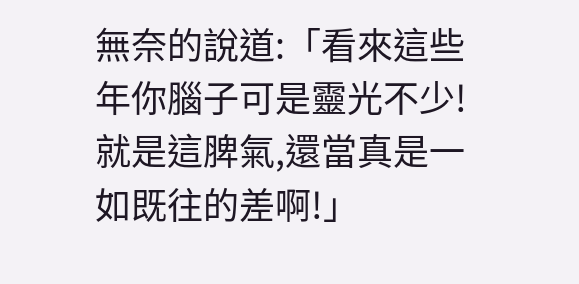無奈的說道:「看來這些年你腦子可是靈光不少!就是這脾氣,還當真是一如既往的差啊!」